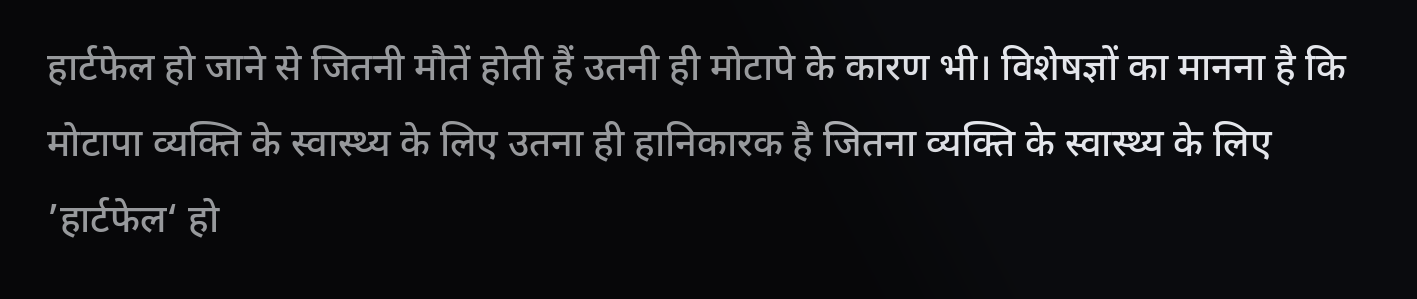हार्टफेल हो जाने से जितनी मौतें होती हैं उतनी ही मोटापे के कारण भी। विशेषज्ञों का मानना है कि मोटापा व्यक्ति के स्वास्थ्य के लिए उतना ही हानिकारक है जितना व्यक्ति के स्वास्थ्य के लिए ’हार्टफेल‘ हो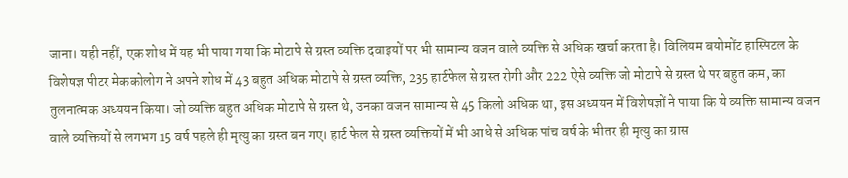जाना। यही नहीं, एक शोध में यह भी पाया गया कि मोटापे से ग्रस्त व्यक्ति दवाइयों पर भी सामान्य वजन वाले व्यक्ति से अधिक खर्चा करता है। विलियम बयोमोंट हास्पिटल के विशेषज्ञ पीटर मेककोलोग ने अपने शोध में 43 बहुत अधिक मोटापे से ग्रस्त व्यक्ति, 235 हार्टफेल से ग्रस्त रोगी और 222 ऐसे व्यक्ति जो मोटापे से ग्रस्त थे पर बहुत कम, का तुलनात्मक अध्ययन किया। जो व्यक्ति बहुत अधिक मोटापे से ग्रस्त थे, उनका वजन सामान्य से 45 किलो अधिक था, इस अध्ययन में विशेषज्ञों ने पाया कि ये व्यक्ति सामान्य वजन वाले व्यक्तियों से लगभग 15 वर्ष पहले ही मृत्यु का ग्रस्त बन गए। हार्ट फेल से ग्रस्त व्यक्तियों में भी आधे से अधिक पांच वर्ष के भीतर ही मृत्यु का ग्रास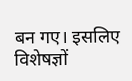बन गए। इसलिए विशेषज्ञों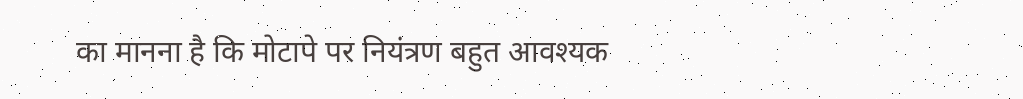का मानना है कि मोटापे पर नियंत्रण बहुत आवश्यक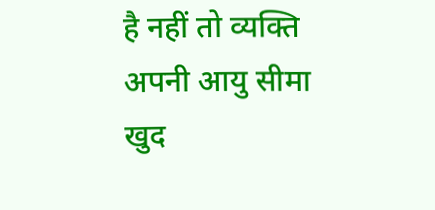है नहीं तो व्यक्ति अपनी आयु सीमा खुद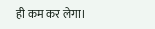ही कम कर लेगा।